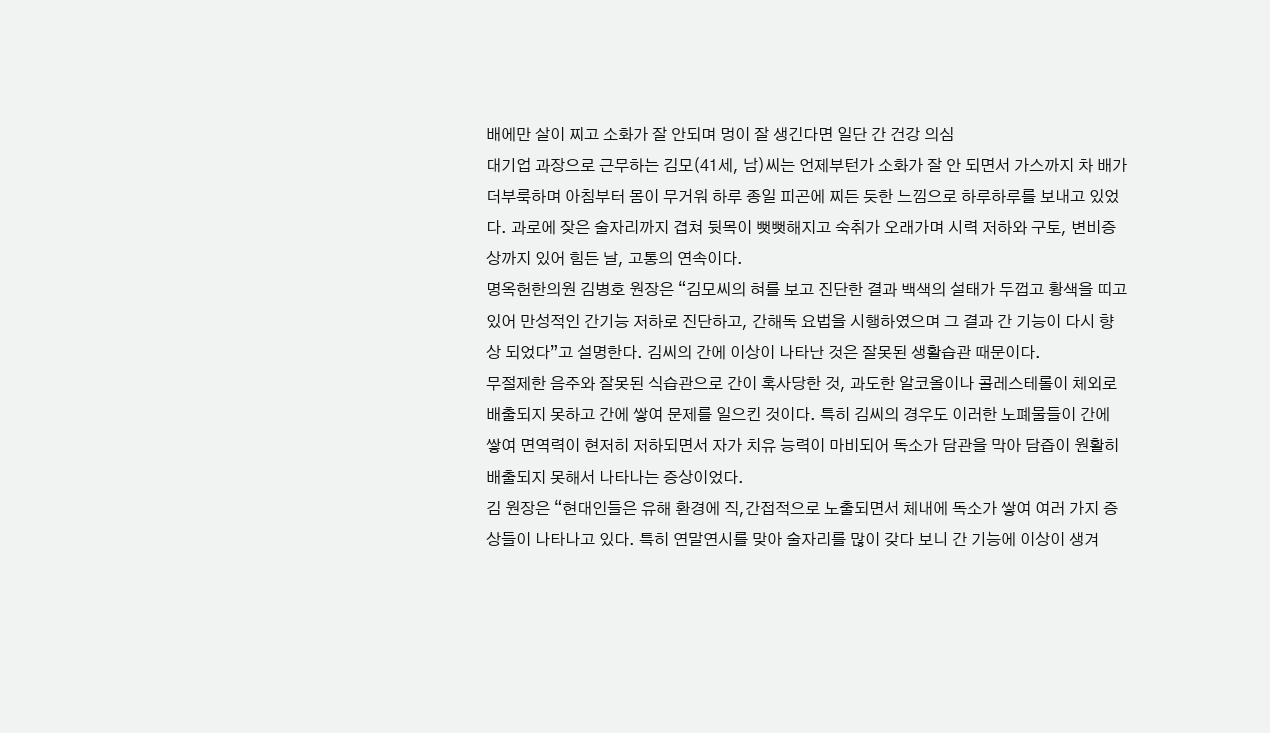배에만 살이 찌고 소화가 잘 안되며 멍이 잘 생긴다면 일단 간 건강 의심
대기업 과장으로 근무하는 김모(41세, 남)씨는 언제부턴가 소화가 잘 안 되면서 가스까지 차 배가 더부룩하며 아침부터 몸이 무거워 하루 종일 피곤에 찌든 듯한 느낌으로 하루하루를 보내고 있었다. 과로에 잦은 술자리까지 겹쳐 뒷목이 뻣뻣해지고 숙취가 오래가며 시력 저하와 구토, 변비증상까지 있어 힘든 날, 고통의 연속이다.
명옥헌한의원 김병호 원장은 “김모씨의 혀를 보고 진단한 결과 백색의 설태가 두껍고 황색을 띠고 있어 만성적인 간기능 저하로 진단하고, 간해독 요법을 시행하였으며 그 결과 간 기능이 다시 향상 되었다”고 설명한다. 김씨의 간에 이상이 나타난 것은 잘못된 생활습관 때문이다.
무절제한 음주와 잘못된 식습관으로 간이 혹사당한 것, 과도한 알코올이나 콜레스테롤이 체외로 배출되지 못하고 간에 쌓여 문제를 일으킨 것이다. 특히 김씨의 경우도 이러한 노폐물들이 간에 쌓여 면역력이 현저히 저하되면서 자가 치유 능력이 마비되어 독소가 담관을 막아 담즙이 원활히 배출되지 못해서 나타나는 증상이었다.
김 원장은 “현대인들은 유해 환경에 직,간접적으로 노출되면서 체내에 독소가 쌓여 여러 가지 증상들이 나타나고 있다. 특히 연말연시를 맞아 술자리를 많이 갖다 보니 간 기능에 이상이 생겨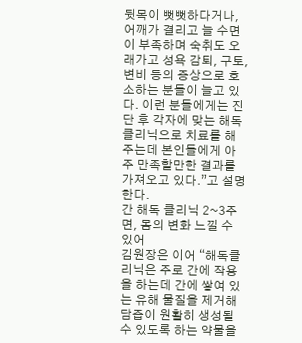뒷목이 뻣뻣하다거나, 어깨가 결리고 늘 수면이 부족하며 숙취도 오래가고 성욕 감퇴, 구토, 변비 등의 증상으로 호소하는 분들이 늘고 있다. 이런 분들에게는 진단 후 각자에 맞는 해독클리닉으로 치료를 해 주는데 본인들에게 아주 만족할만한 결과를 가져오고 있다.”고 설명한다.
간 해독 클리닉 2~3주면, 몸의 변화 느낄 수 있어
김원장은 이어 “해독클리닉은 주로 간에 작용을 하는데 간에 쌓여 있는 유해 물질을 제거해 담즙이 원활히 생성될 수 있도록 하는 약물을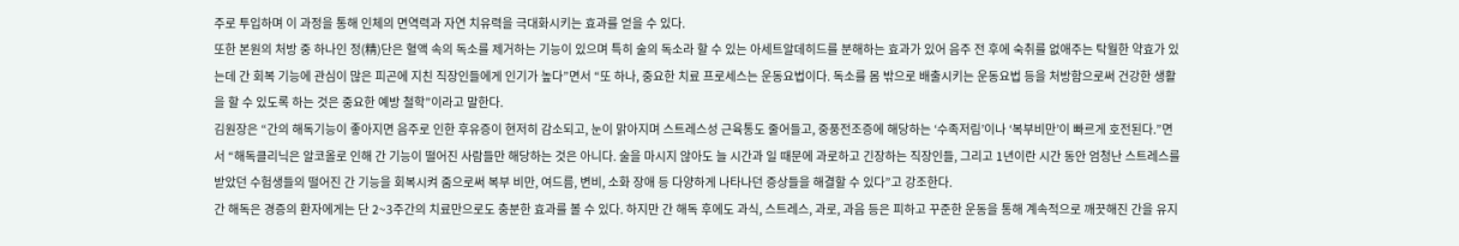주로 투입하며 이 과정을 통해 인체의 면역력과 자연 치유력을 극대화시키는 효과를 얻을 수 있다.
또한 본원의 처방 중 하나인 정(精)단은 혈액 속의 독소를 제거하는 기능이 있으며 특히 술의 독소라 할 수 있는 아세트알데히드를 분해하는 효과가 있어 음주 전 후에 숙취를 없애주는 탁월한 약효가 있는데 간 회복 기능에 관심이 많은 피곤에 지친 직장인들에게 인기가 높다”면서 “또 하나, 중요한 치료 프로세스는 운동요법이다. 독소를 몸 밖으로 배출시키는 운동요법 등을 처방함으로써 건강한 생활을 할 수 있도록 하는 것은 중요한 예방 철학”이라고 말한다.
김원장은 “간의 해독기능이 좋아지면 음주로 인한 후유증이 현저히 감소되고, 눈이 맑아지며 스트레스성 근육통도 줄어들고, 중풍전조증에 해당하는 ‘수족저림’이나 ‘복부비만’이 빠르게 호전된다.”면서 “해독클리닉은 알코올로 인해 간 기능이 떨어진 사람들만 해당하는 것은 아니다. 술을 마시지 않아도 늘 시간과 일 때문에 과로하고 긴장하는 직장인들, 그리고 1년이란 시간 동안 엄청난 스트레스를 받았던 수험생들의 떨어진 간 기능을 회복시켜 줌으로써 복부 비만, 여드름, 변비, 소화 장애 등 다양하게 나타나던 증상들을 해결할 수 있다”고 강조한다.
간 해독은 경증의 환자에게는 단 2~3주간의 치료만으로도 충분한 효과를 볼 수 있다. 하지만 간 해독 후에도 과식, 스트레스, 과로, 과음 등은 피하고 꾸준한 운동을 통해 계속적으로 깨끗해진 간을 유지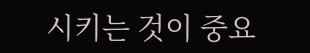시키는 것이 중요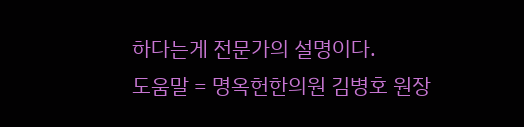하다는게 전문가의 설명이다.
도움말 = 명옥헌한의원 김병호 원장